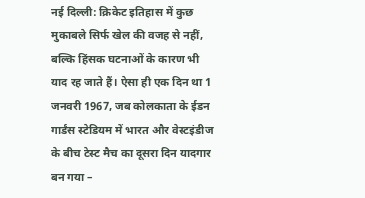नई दिल्ली: क्रिकेट इतिहास में कुछ मुकाबले सिर्फ खेल की वजह से नहीं, बल्कि हिंसक घटनाओं के कारण भी याद रह जाते हैं। ऐसा ही एक दिन था 1 जनवरी 1967, जब कोलकाता के ईडन गार्डंस स्टेडियम में भारत और वेस्टइंडीज के बीच टेस्ट मैच का दूसरा दिन यादगार बन गया –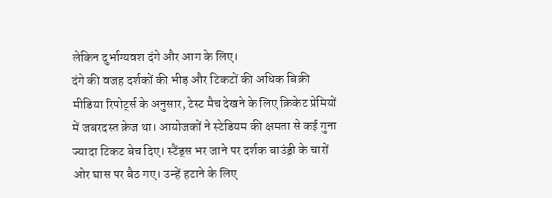लेकिन दुर्भाग्यवश दंगे और आग के लिए।
दंगे की वजह दर्शकों की भीड़ और टिकटों की अधिक बिक्री
मीडिया रिपोर्ट्स के अनुसार, टेस्ट मैच देखने के लिए क्रिकेट प्रेमियों में जबरदस्त क्रेज था। आयोजकों ने स्टेडियम की क्षमता से कई गुना ज्यादा टिकट बेच दिए। स्टैंड्स भर जाने पर दर्शक बाउंड्री के चारों ओर घास पर बैठ गए। उन्हें हटाने के लिए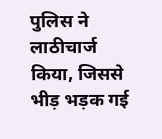पुलिस ने लाठीचार्ज किया, जिससे भीड़ भड़क गई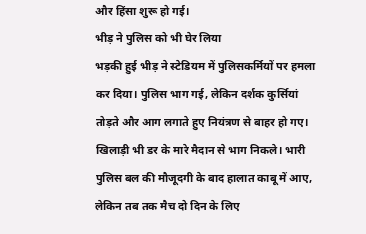और हिंसा शुरू हो गई।
भीड़ ने पुलिस को भी घेर लिया
भड़की हुई भीड़ ने स्टेडियम में पुलिसकर्मियों पर हमला कर दिया। पुलिस भाग गई, लेकिन दर्शक कुर्सियां तोड़ते और आग लगाते हुए नियंत्रण से बाहर हो गए। खिलाड़ी भी डर के मारे मैदान से भाग निकले। भारी पुलिस बल की मौजूदगी के बाद हालात काबू में आए, लेकिन तब तक मैच दो दिन के लिए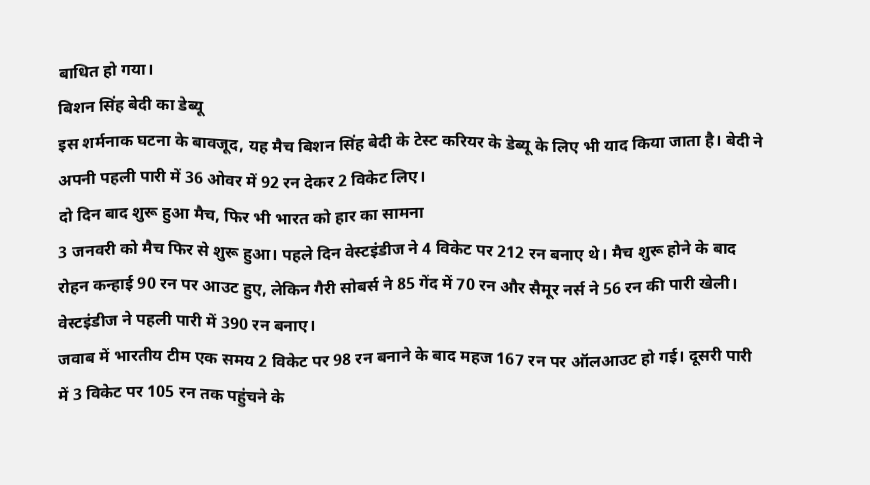बाधित हो गया।
बिशन सिंह बेदी का डेब्यू
इस शर्मनाक घटना के बावजूद, यह मैच बिशन सिंह बेदी के टेस्ट करियर के डेब्यू के लिए भी याद किया जाता है। बेदी ने अपनी पहली पारी में 36 ओवर में 92 रन देकर 2 विकेट लिए।
दो दिन बाद शुरू हुआ मैच, फिर भी भारत को हार का सामना
3 जनवरी को मैच फिर से शुरू हुआ। पहले दिन वेस्टइंडीज ने 4 विकेट पर 212 रन बनाए थे। मैच शुरू होने के बाद रोहन कन्हाई 90 रन पर आउट हुए, लेकिन गैरी सोबर्स ने 85 गेंद में 70 रन और सैमूर नर्स ने 56 रन की पारी खेली। वेस्टइंडीज ने पहली पारी में 390 रन बनाए।
जवाब में भारतीय टीम एक समय 2 विकेट पर 98 रन बनाने के बाद महज 167 रन पर ऑलआउट हो गई। दूसरी पारी में 3 विकेट पर 105 रन तक पहुंचने के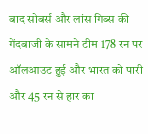बाद सोबर्स और लांस गिब्स की गेंदबाजी के सामने टीम 178 रन पर ऑलआउट हुई और भारत को पारी और 45 रन से हार का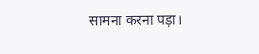सामना करना पड़ा।